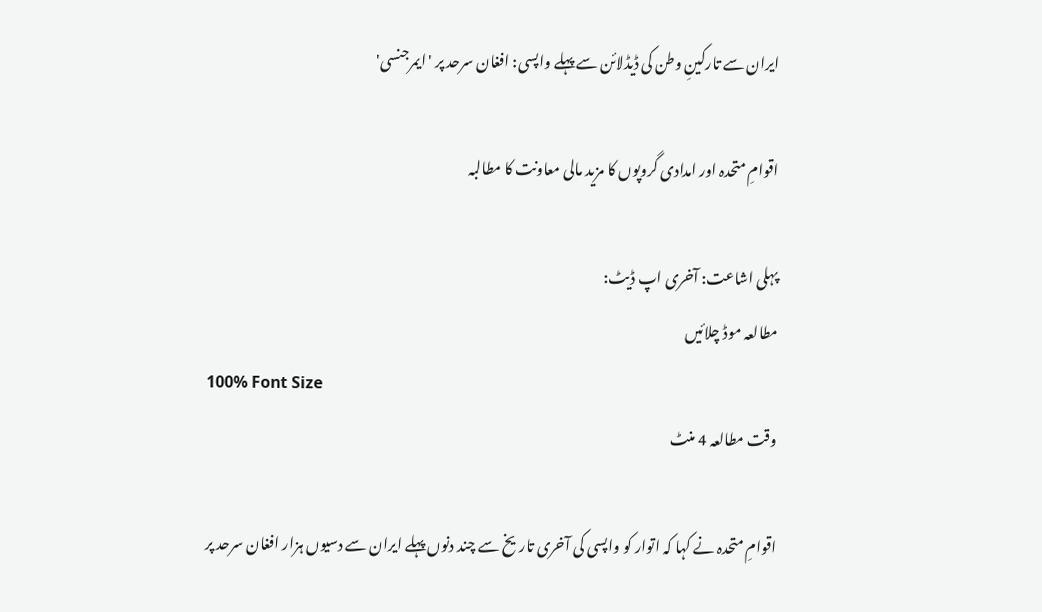ایران سے تارکینِ وطن کی ڈیڈلائن سے پہلے واپسی: افغان سرحد پر 'ایمرجنسی'

اقوامِ متحدہ اور امدادی گروپوں کا مزید مالی معاونت کا مطالبہ

پہلی اشاعت: آخری اپ ڈیٹ:
مطالعہ موڈ چلائیں
100% Font Size
وقت مطالعہ 4 منٹ

اقوامِ متحدہ نے کہا کہ اتوار کو واپسی کی آخری تاریخ سے چند دنوں پہلے ایران سے دسیوں ہزار افغان سرحد پر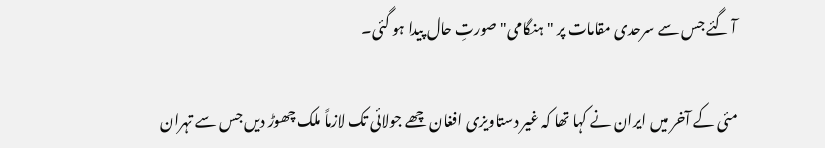آ گئے جس سے سرحدی مقامات پر "ہنگامی" صورتِ حال پیدا ہو گئی۔

مئی کے آخر میں ایران نے کہا تھا کہ غیر دستاویزی افغان چھے جولائی تک لازماً ملک چھوڑ دیں جس سے تہران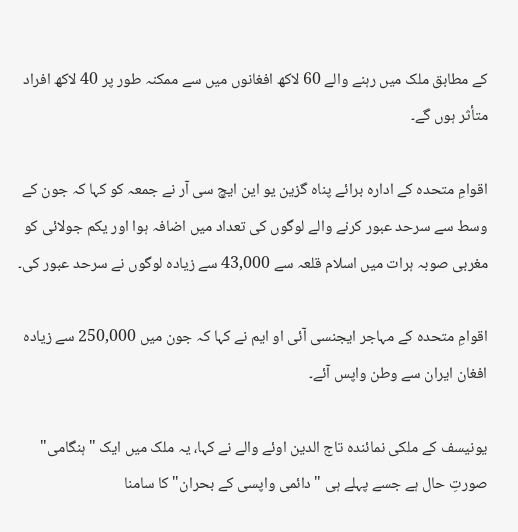کے مطابق ملک میں رہنے والے 60 لاکھ افغانوں میں سے ممکنہ طور پر 40 لاکھ افراد متأثر ہوں گے۔

اقوامِ متحدہ کے ادارہ برائے پناہ گزین یو این ایچ سی آر نے جمعہ کو کہا کہ جون کے وسط سے سرحد عبور کرنے والے لوگوں کی تعداد میں اضافہ ہوا اور یکم جولائی کو مغربی صوبہ ہرات میں اسلام قلعہ سے 43,000 سے زیادہ لوگوں نے سرحد عبور کی۔

اقوامِ متحدہ کے مہاجر ایجنسی آئی او ایم نے کہا کہ جون میں 250,000 سے زیادہ افغان ایران سے وطن واپس آئے۔

یونیسف کے ملکی نمائندہ تاج الدین اوئے والے نے کہا، یہ ملک میں ایک "ہنگامی" صورتِ حال ہے جسے پہلے ہی "دائمی واپسی کے بحران" کا سامنا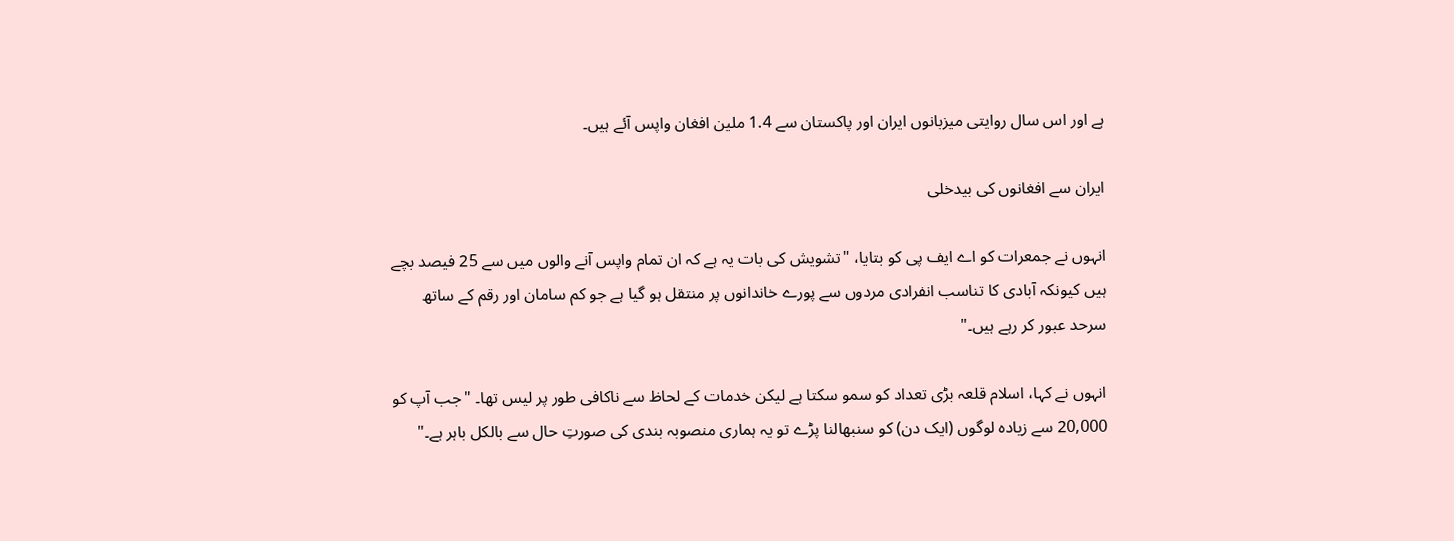ہے اور اس سال روایتی میزبانوں ایران اور پاکستان سے 1.4 ملین افغان واپس آئے ہیں۔

ایران سے افغانوں کی بیدخلی

انہوں نے جمعرات کو اے ایف پی کو بتایا، "تشویش کی بات یہ ہے کہ ان تمام واپس آنے والوں میں سے 25 فیصد بچے ہیں کیونکہ آبادی کا تناسب انفرادی مردوں سے پورے خاندانوں پر منتقل ہو گیا ہے جو کم سامان اور رقم کے ساتھ سرحد عبور کر رہے ہیں۔"

انہوں نے کہا، اسلام قلعہ بڑی تعداد کو سمو سکتا ہے لیکن خدمات کے لحاظ سے ناکافی طور پر لیس تھا۔ "جب آپ کو 20,000 سے زیادہ لوگوں (ایک دن) کو سنبھالنا پڑے تو یہ ہماری منصوبہ بندی کی صورتِ حال سے بالکل باہر ہے۔"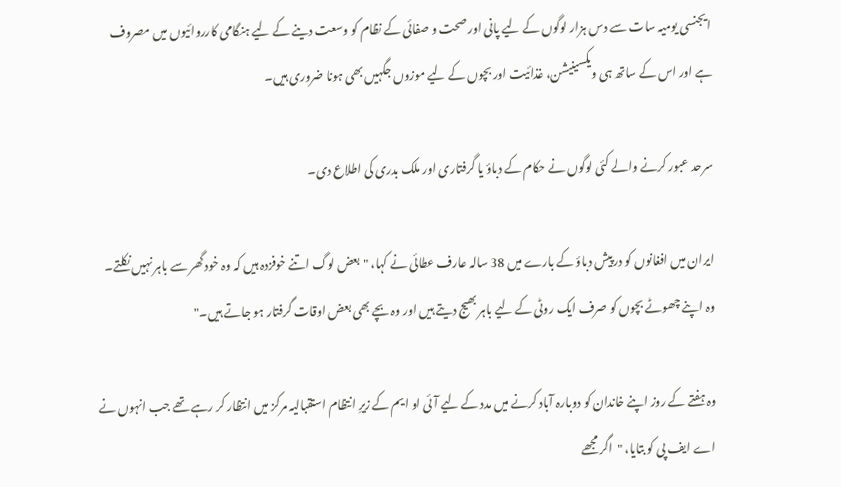ایجنسی یومیہ سات سے دس ہزار لوگوں کے لیے پانی اور صحت و صفائی کے نظام کو وسعت دینے کے لیے ہنگامی کارروائیوں میں مصروف ہے اور اس کے ساتھ ہی ویکسینیشن، غذائیت اور بچوں کے لیے موزوں جگہیں بھی ہونا ضروری ہیں۔

سرحد عبور کرنے والے کئی لوگوں نے حکام کے دباؤ یا گرفتاری اور ملک بدری کی اطلاع دی۔

ایران میں افغانوں کو درپیش دباؤ کے بارے میں 38 سالہ عارف عطائی نے کہا، "بعض لوگ اتنے خوفزدہ ہیں کہ وہ خود گھر سے باہر نہیں نکلتے۔ وہ اپنے چھوٹے بچوں کو صرف ایک روٹی کے لیے باہر بھیج دیتے ہیں اور وہ بچے بھی بعض اوقات گرفتار ہو جاتے ہیں۔"

وہ ہفتے کے روز اپنے خاندان کو دوبارہ آباد کرنے میں مدد کے لیے آئی او ایم کے زیرِ انتظام استقبالیہ مرکز میں انتظار کر رہے تھے جب انہوں نے اے ایف پی کو بتایا، "اگر مجھے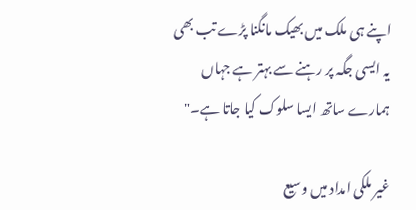اپنے ہی ملک میں بھیک مانگنا پڑے تب بھی یہ ایسی جگہ پر رہنے سے بہتر ہے جہاں ہمارے ساتھ ایسا سلوک کیا جاتا ہے۔"

غیر ملکی امداد میں وسیع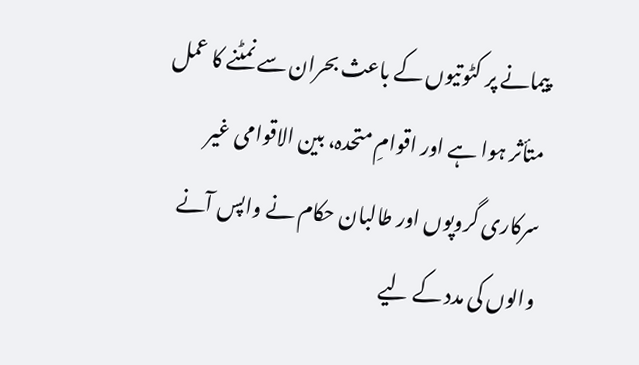پیمانے پر کٹوتیوں کے باعث بحران سے نمٹنے کا عمل متأثر ہوا ہے اور اقوامِ متحدہ، بین الاقوامی غیر سرکاری گروپوں اور طالبان حکام نے واپس آنے والوں کی مدد کے لیے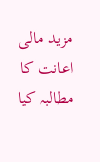مزید مالی اعانت کا مطالبہ کیا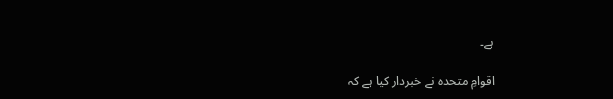ہے۔

اقوامِ متحدہ نے خبردار کیا ہے کہ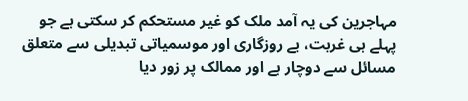مہاجرین کی یہ آمد ملک کو غیر مستحکم کر سکتی ہے جو پہلے ہی غربت، بے روزگاری اور موسمیاتی تبدیلی سے متعلق مسائل سے دوچار ہے اور ممالک پر زور دیا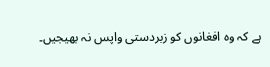ہے کہ وہ افغانوں کو زبردستی واپس نہ بھیجیں۔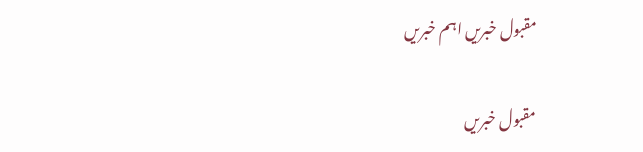مقبول خبریں اہم خبریں

مقبول خبریں